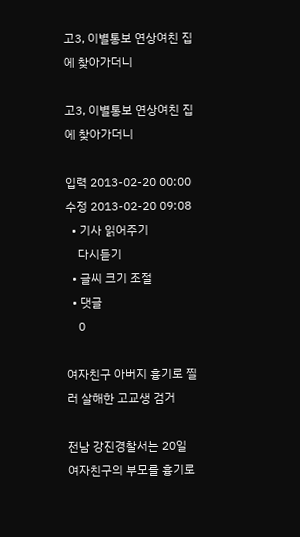고3, 이별통보 연상여친 집에 찾아가더니

고3, 이별통보 연상여친 집에 찾아가더니

입력 2013-02-20 00:00
수정 2013-02-20 09:08
  • 기사 읽어주기
    다시듣기
  • 글씨 크기 조절
  • 댓글
    0

여자친구 아버지 흉기로 찔러 살해한 고교생 검거

전남 강진경찰서는 20일 여자친구의 부모를 흉기로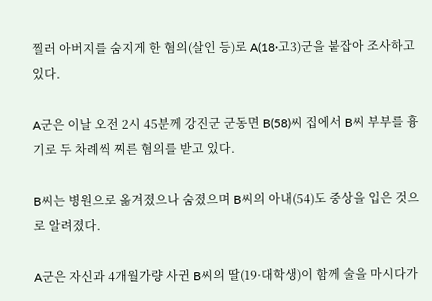찔러 아버지를 숨지게 한 혐의(살인 등)로 A(18·고3)군을 붙잡아 조사하고 있다.

A군은 이날 오전 2시 45분께 강진군 군동면 B(58)씨 집에서 B씨 부부를 흉기로 두 차례씩 찌른 혐의를 받고 있다.

B씨는 병원으로 옮겨졌으나 숨졌으며 B씨의 아내(54)도 중상을 입은 것으로 알려졌다.

A군은 자신과 4개월가량 사귄 B씨의 딸(19·대학생)이 함께 술을 마시다가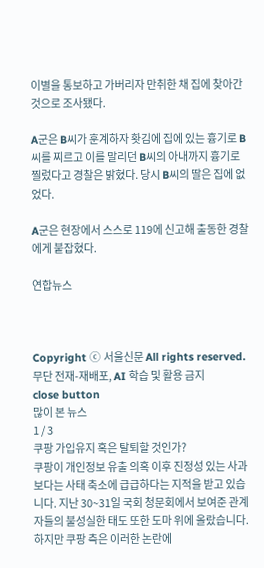이별을 통보하고 가버리자 만취한 채 집에 찾아간 것으로 조사됐다.

A군은 B씨가 훈계하자 홧김에 집에 있는 흉기로 B씨를 찌르고 이를 말리던 B씨의 아내까지 흉기로 찔렀다고 경찰은 밝혔다. 당시 B씨의 딸은 집에 없었다.

A군은 현장에서 스스로 119에 신고해 출동한 경찰에게 붙잡혔다.

연합뉴스



Copyright ⓒ 서울신문 All rights reserved. 무단 전재-재배포, AI 학습 및 활용 금지
close button
많이 본 뉴스
1 / 3
쿠팡 가입유지 혹은 탈퇴할 것인가?
쿠팡이 개인정보 유출 의혹 이후 진정성 있는 사과보다는 사태 축소에 급급하다는 지적을 받고 있습니다. 지난 30~31일 국회 청문회에서 보여준 관계자들의 불성실한 태도 또한 도마 위에 올랐습니다. 하지만 쿠팡 측은 이러한 논란에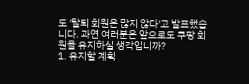도 '탈퇴 회원은 많지 않다'고 발표했습니다. 과연 여러분은 앞으로도 쿠팡 회원을 유지하실 생각입니까?
1. 유지할 계획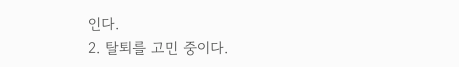인다.
2. 탈퇴를 고민 중이다.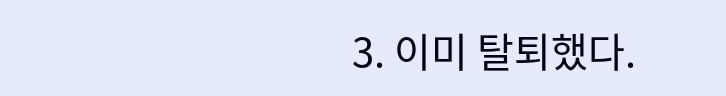3. 이미 탈퇴했다.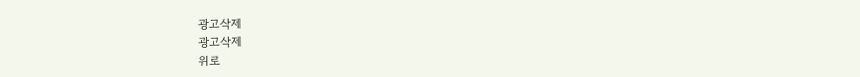광고삭제
광고삭제
위로